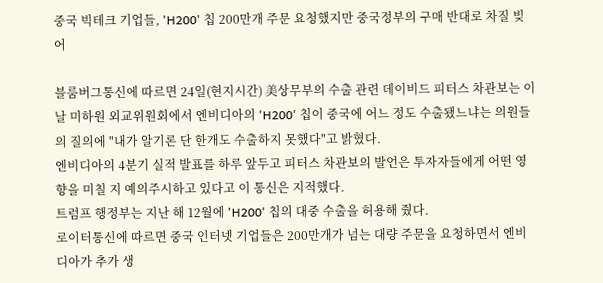중국 빅테크 기업들, 'H200' 칩 200만개 주문 요청했지만 중국정부의 구매 반대로 차질 빚어

블룸버그통신에 따르면 24일(현지시간) 美상무부의 수출 관련 데이비드 피터스 차관보는 이날 미하원 외교위원회에서 엔비디아의 'H200' 칩이 중국에 어느 정도 수출됐느냐는 의원들의 질의에 "내가 알기론 단 한개도 수출하지 못했다"고 밝혔다.
엔비디아의 4분기 실적 발표를 하루 앞두고 피터스 차관보의 발언은 투자자들에게 어떤 영향을 미칠 지 예의주시하고 있다고 이 통신은 지적했다.
트럼프 행정부는 지난 해 12월에 'H200' 칩의 대중 수출을 허용해 줬다.
로이터통신에 따르면 중국 인터넷 기업들은 200만개가 넘는 대량 주문을 요청하면서 엔비디아가 추가 생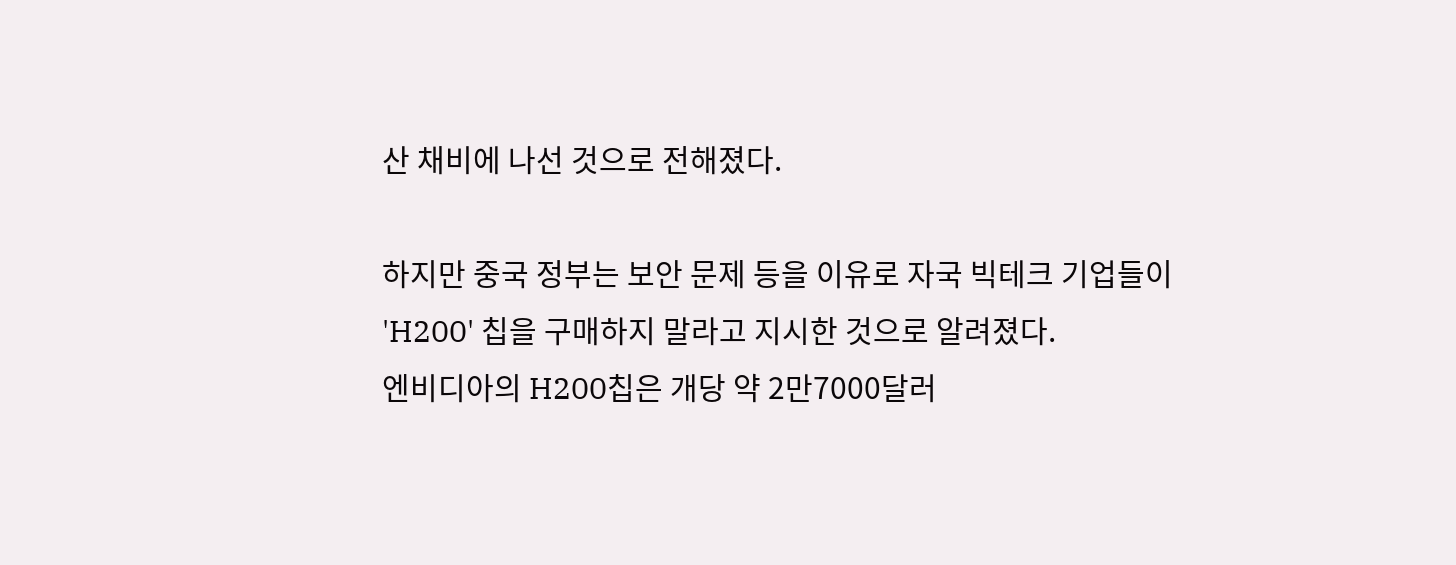산 채비에 나선 것으로 전해졌다.

하지만 중국 정부는 보안 문제 등을 이유로 자국 빅테크 기업들이 'H200' 칩을 구매하지 말라고 지시한 것으로 알려졌다.
엔비디아의 H200칩은 개당 약 2만7000달러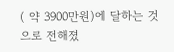( 약 3900만원)에 달하는 것으로 전해졌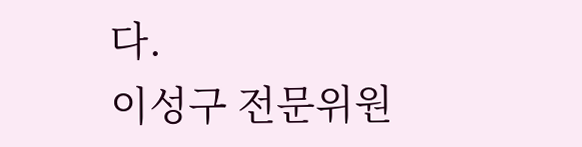다.
이성구 전문위원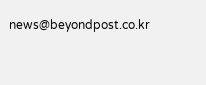news@beyondpost.co.kr